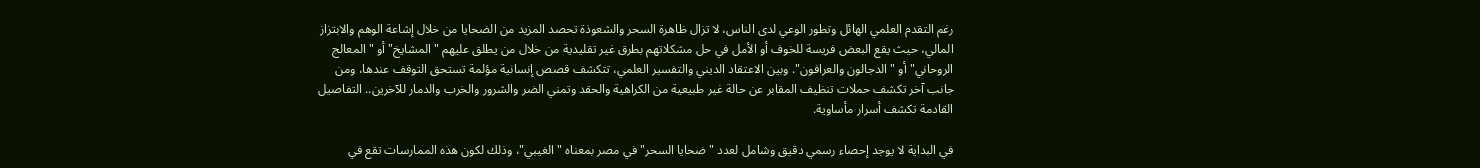رغم التقدم العلمي الهائل وتطور الوعي لدى الناس، لا تزال ظاهرة السحر والشعوذة تحصد المزيد من الضحايا من خلال إشاعة الوهم والابتزاز المالي، حيث يقع البعض فريسة للخوف أو الأمل في حل مشكلاتهم بطرق غير تقليدية من خلال من يطلق عليهم "المشايخ" أو "المعالج الروحاني" أو "الدجالون والعرافون". وبين الاعتقاد الديني والتفسير العلمي، تتكشف قصص إنسانية مؤلمة تستحق التوقف عندها، ومن جانب آخر تكشف حملات تنظيف المقابر عن حالة غير طبيعية من الكراهية والحقد وتمني الضر والشرور والخرب والدمار للآخرين.. التفاصيل القادمة تكشف أسرار مأساوية.

في البداية لا يوجد إحصاء رسمي دقيق وشامل لعدد "ضحايا السحر" في مصر بمعناه "الغيبي"، وذلك لكون هذه الممارسات تقع في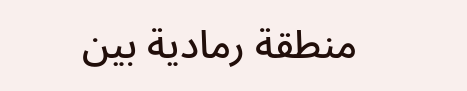منطقة رمادية بين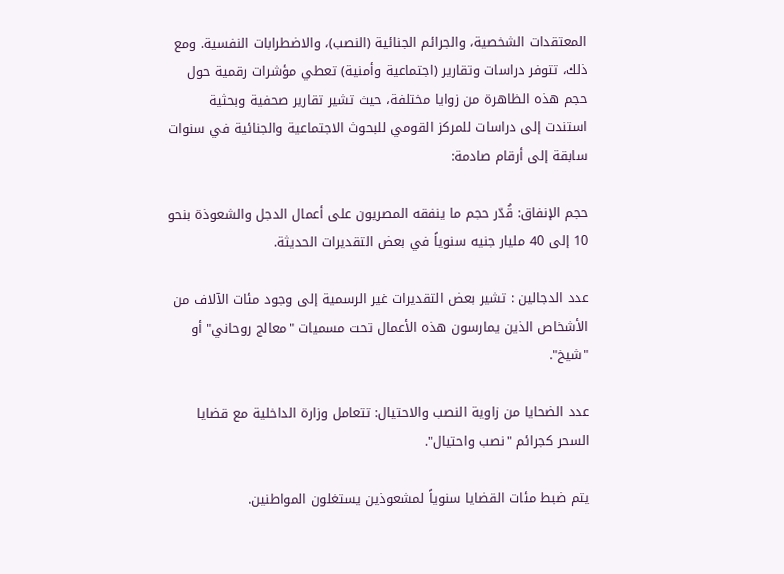المعتقدات الشخصية، والجرائم الجنائية (النصب)، والاضطرابات النفسية. ومع ذلك، تتوفر دراسات وتقارير (اجتماعية وأمنية) تعطي مؤشرات رقمية حول حجم هذه الظاهرة من زوايا مختلفة، حيث تشير تقارير صحفية وبحثية استندت إلى دراسات للمركز القومي للبحوث الاجتماعية والجنائية في سنوات سابقة إلى أرقام صادمة:

حجم الإنفاق: قُدّر حجم ما ينفقه المصريون على أعمال الدجل والشعوذة بنحو 10 إلى 40 مليار جنيه سنوياً في بعض التقديرات الحديثة.

عدد الدجالين : تشير بعض التقديرات غير الرسمية إلى وجود مئات الآلاف من الأشخاص الذين يمارسون هذه الأعمال تحت مسميات "معالج روحاني" أو "شيخ".

عدد الضحايا من زاوية النصب والاحتيال: تتعامل وزارة الداخلية مع قضايا السحر كجرائم "نصب واحتيال".

يتم ضبط مئات القضايا سنوياً لمشعوذين يستغلون المواطنين.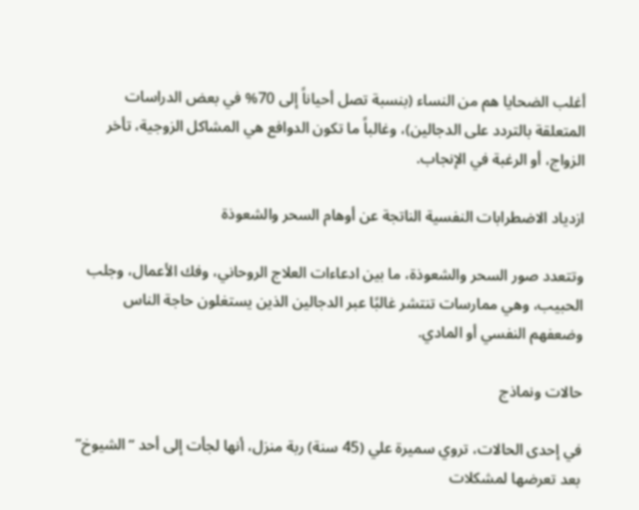أغلب الضحايا هم من النساء (بنسبة تصل أحياناً إلى 70% في بعض الدراسات المتعلقة بالتردد على الدجالين)، وغالباً ما تكون الدوافع هي المشاكل الزوجية، تأخر الزواج، أو الرغبة في الإنجاب.

ازدياد الاضطرابات النفسية الناتجة عن أوهام السحر والشعوذة

وتتعدد صور السحر والشعوذة، ما بين ادعاءات العلاج الروحاني، وفك الأعمال، وجلب الحبيب، وهي ممارسات تنتشر غالبًا عبر الدجالين الذين يستغلون حاجة الناس وضعفهم النفسي أو المادي.

حالات ونماذج

في إحدى الحالات، تروي سميرة علي (45 سنة) ربة منزل، أنها لجأت إلى أحد “الشيوخ” بعد تعرضها لمشكلات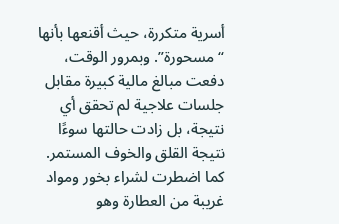أسرية متكررة، حيث أقنعها بأنها “مسحورة”. وبمرور الوقت، دفعت مبالغ مالية كبيرة مقابل جلسات علاجية لم تحقق أي نتيجة، بل زادت حالتها سوءًا نتيجة القلق والخوف المستمر. كما اضطرت لشراء بخور ومواد غريبة من العطارة وهو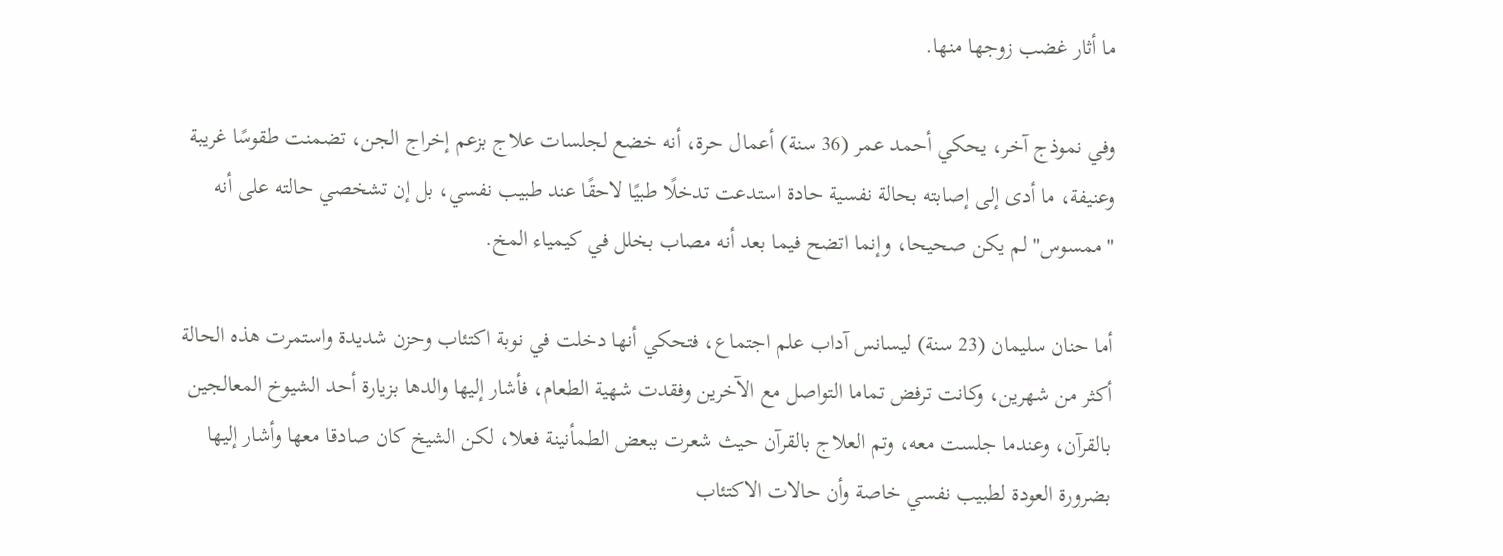ما أثار غضب زوجها منها.

وفي نموذج آخر، يحكي أحمد عمر (36 سنة) أعمال حرة، أنه خضع لجلسات علاج بزعم إخراج الجن، تضمنت طقوسًا غريبة وعنيفة، ما أدى إلى إصابته بحالة نفسية حادة استدعت تدخلًا طبيًا لاحقًا عند طبيب نفسي، بل إن تشخصي حالته على أنه "ممسوس" لم يكن صحيحا، وإنما اتضح فيما بعد أنه مصاب بخلل في كيمياء المخ.

أما حنان سليمان (23 سنة) ليسانس آداب علم اجتماع، فتحكي أنها دخلت في نوبة اكتئاب وحزن شديدة واستمرت هذه الحالة أكثر من شهرين، وكانت ترفض تماما التواصل مع الآخرين وفقدت شهية الطعام، فأشار إليها والدها بزيارة أحد الشيوخ المعالجين بالقرآن، وعندما جلست معه، وتم العلاج بالقرآن حيث شعرت ببعض الطمأنينة فعلا، لكن الشيخ كان صادقا معها وأشار إليها بضرورة العودة لطبيب نفسي خاصة وأن حالات الاكتئاب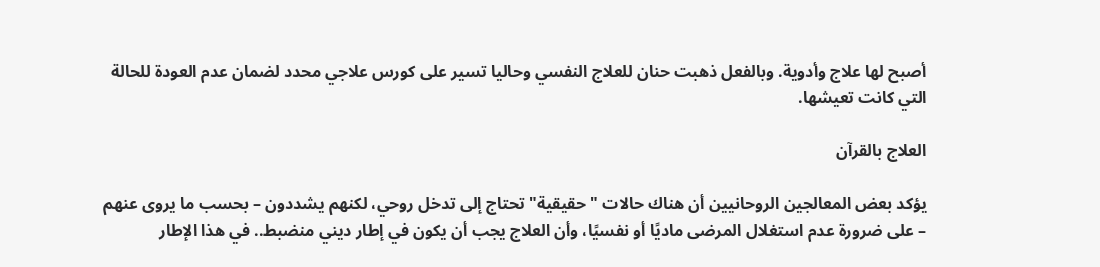أصبح لها علاج وأدوية. وبالفعل ذهبت حنان للعلاج النفسي وحاليا تسير على كورس علاجي محدد لضمان عدم العودة للحالة التي كانت تعيشها.

العلاج بالقرآن

يؤكد بعض المعالجين الروحانيين أن هناك حالات "حقيقية" تحتاج إلى تدخل روحي، لكنهم يشددون – بحسب ما يروى عنهم – على ضرورة عدم استغلال المرضى ماديًا أو نفسيًا، وأن العلاج يجب أن يكون في إطار ديني منضبط.. في هذا الإطار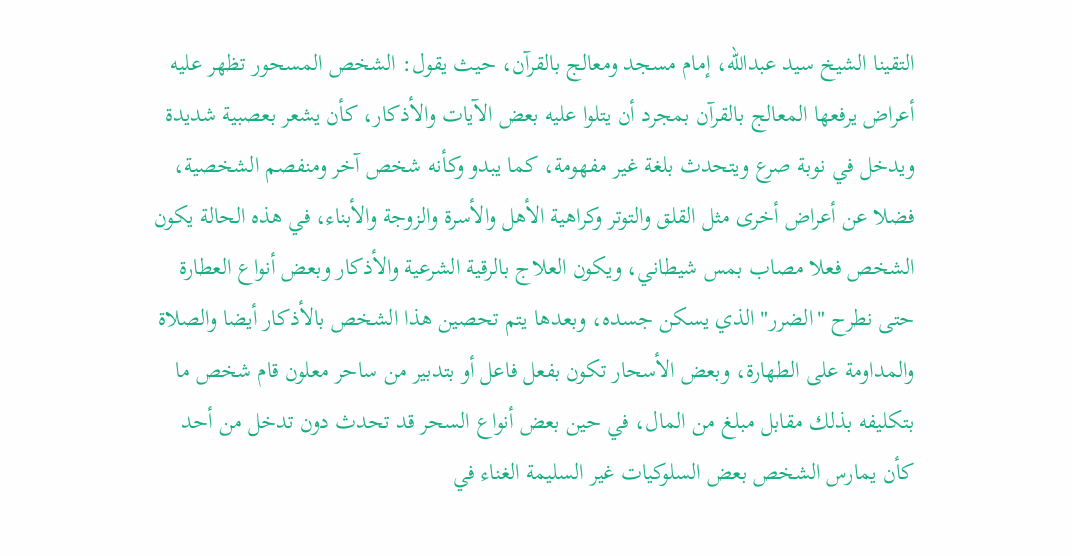التقينا الشيخ سيد عبدالله، إمام مسجد ومعالج بالقرآن، حيث يقول: الشخص المسحور تظهر عليه أعراض يرفعها المعالج بالقرآن بمجرد أن يتلوا عليه بعض الآيات والأذكار، كأن يشعر بعصبية شديدة ويدخل في نوبة صرع ويتحدث بلغة غير مفهومة، كما يبدو وكأنه شخص آخر ومنفصم الشخصية، فضلا عن أعراض أخرى مثل القلق والتوتر وكراهية الأهل والأسرة والزوجة والأبناء، في هذه الحالة يكون الشخص فعلا مصاب بمس شيطاني، ويكون العلاج بالرقية الشرعية والأذكار وبعض أنواع العطارة حتى نطرح "الضرر" الذي يسكن جسده، وبعدها يتم تحصين هذا الشخص بالأذكار أيضا والصلاة والمداومة على الطهارة، وبعض الأسحار تكون بفعل فاعل أو بتدبير من ساحر معلون قام شخص ما بتكليفه بذلك مقابل مبلغ من المال، في حين بعض أنواع السحر قد تحدث دون تدخل من أحد كأن يمارس الشخص بعض السلوكيات غير السليمة الغناء في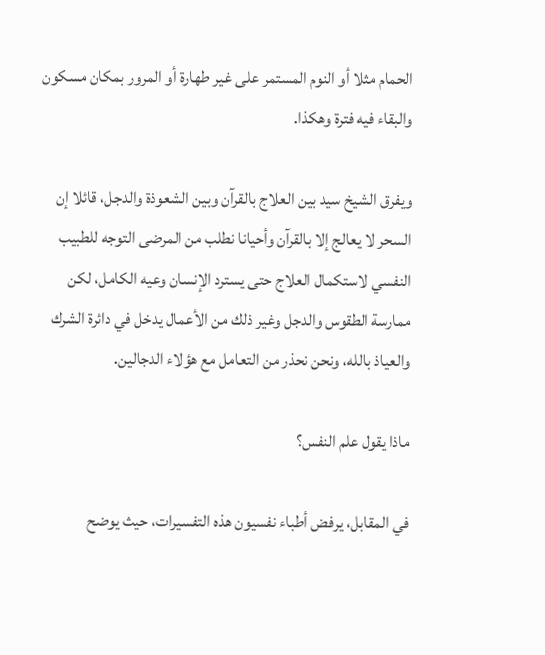الحمام مثلا أو النوم المستمر على غير طهارة أو المرور بمكان مسكون والبقاء فيه فترة وهكذا.

ويفرق الشيخ سيد بين العلاج بالقرآن وبين الشعوذة والدجل، قائلا إن السحر لا يعالج إلا بالقرآن وأحيانا نطلب من المرضى التوجه للطبيب النفسي لاستكمال العلاج حتى يسترد الإنسان وعيه الكامل، لكن ممارسة الطقوس والدجل وغير ذلك من الأعمال يدخل في دائرة الشرك والعياذ بالله، ونحن نحذر من التعامل مع هؤلاء الدجالين.

ماذا يقول علم النفس؟

في المقابل، يرفض أطباء نفسيون هذه التفسيرات، حيث يوضح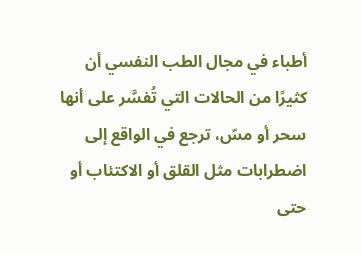أطباء في مجال الطب النفسي أن كثيرًا من الحالات التي تُفسَّر على أنها سحر أو مسّ، ترجع في الواقع إلى اضطرابات مثل القلق أو الاكتئاب أو حتى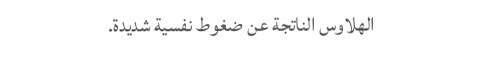الهلاوس الناتجة عن ضغوط نفسية شديدة.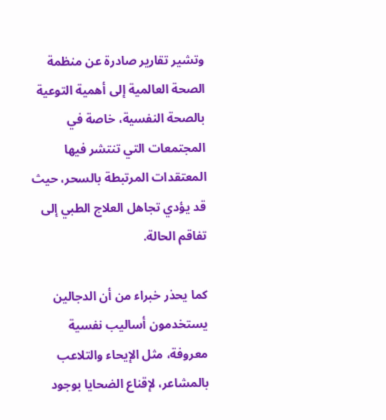وتشير تقارير صادرة عن منظمة الصحة العالمية إلى أهمية التوعية بالصحة النفسية، خاصة في المجتمعات التي تنتشر فيها المعتقدات المرتبطة بالسحر، حيث قد يؤدي تجاهل العلاج الطبي إلى تفاقم الحالة.

كما يحذر خبراء من أن الدجالين يستخدمون أساليب نفسية معروفة، مثل الإيحاء والتلاعب بالمشاعر، لإقناع الضحايا بوجود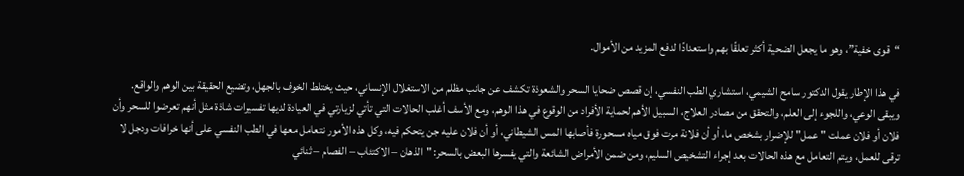“قوى خفية”، وهو ما يجعل الضحية أكثر تعلقًا بهم واستعدادًا لدفع المزيد من الأموال.

في هذا الإطار يقول الدكتور سامح الشيمي، استشاري الطب النفسي، إن قصص ضحايا السحر والشعوذة تكشف عن جانب مظلم من الاستغلال الإنساني، حيث يختلط الخوف بالجهل، وتضيع الحقيقة بين الوهم والواقع. ويبقى الوعي، واللجوء إلى العلم، والتحقق من مصادر العلاج، السبيل الأهم لحماية الأفراد من الوقوع في هذا الوهم، ومع الأسف أغلب الحالات التي تأتي لزيارتي في العيادة لديها تفسيرات شاذة مثل أنهم تعرضوا للسحر وأن فلان أو فلان عملت "عمل" للإضرار بشخص ما، أو أن فلانة مرت فوق مياه مسحورة فأصابها المس الشيطاني، أو أن فلان عليه جن يتحكم فيه، وكل هذه الأمور نتعامل معها في الطب النفسي على أنها خرافات ودجل لا ترقى للعمل، ويتم التعامل مع هذه الحالات بعد إجراء التشخيص السليم، ومن ضمن الأمراض الشائعة والتي يفسرها البعض بالسحر: "الذهان – الاكتئاب – الفصام – ثنائي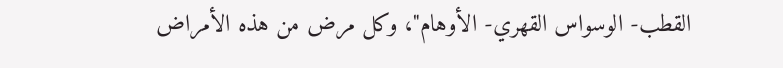القطب- الوسواس القهري- الأوهام"، وكل مرض من هذه الأمراض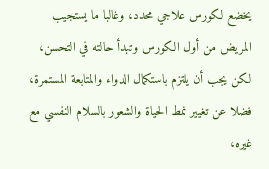يخضع لكورس علاجي محدد، وغالبا ما يستجيب المريض من أول الكورس وتبدأ حالته في التحسن، لكن يجب أن يلتزم باستكمال الدواء والمتابعة المستمرة، فضلا عن تغيير نمط الحياة والشعور بالسلام النفسي مع غيره،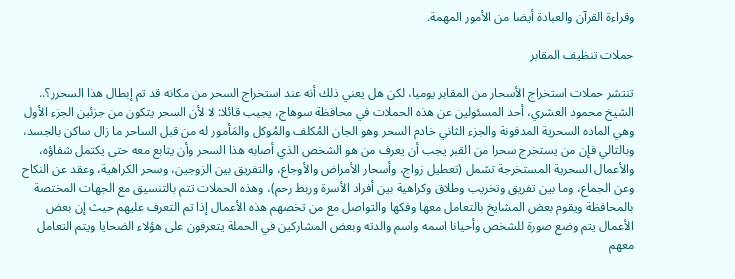وقراءة القرآن والعبادة أيضا من الأمور المهمة.

حملات تنظيف المقابر

تنتشر حملات استخراج الأسحار من المقابر يوميا، لكن هل يعني ذلك أنه عند استخراج السحر من مكانه قد تم إبطال هذا السحرر؟.. الشيخ محمود العشري، أحد المسئولين عن هذه الحملات في محافظة سوهاج، يجيب قائلا: لا لأن السحر يتكون من جزئين الجزء الأول وهي الماده السحرية المدفونة والجزء الثاني خادم السحر وهو الجان المُكلف والمُوكل والمَأمور له من قبل الساحر ما زال ساكن بالجسد، وبالتالي فإن من يستخرج سحرا من القبر يجب أن يعرف من هو الشخص الذي أصابه هذا السحر وأن يتابع معه حتى يكتمل شفاؤه، والأعمال السحرية المستخرجة تشمل (تعطيل زواج، وأسحار الأمراض والأوجاع، والتفريق بين الزوجين، وسحر الكراهية، وعقد عن النكاح وعن الجماع، وما بين تفريق وتخريب وطلاق وكراهية بين أفراد الأسرة وربط رحم)، وهذه الحملات تتم بالتنسيق مع الجهات المختصة بالمحافظة ويقوم بعض المشايخ بالتعامل معها وفكها والتواصل مع من تخصهم هذه الأعمال إذا تم التعرف عليهم حيث إن بعض الأعمال يتم وضع صورة للشخص وأحيانا اسمه واسم والدته وبعض المشاركين في الحملة يتعرفون على هؤلاء الضحايا ويتم التعامل معهم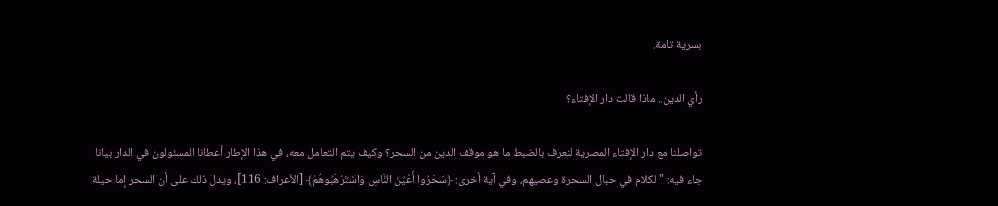بسرية تامة.

رأي الدين.. ماذا قالت دار الإفتاء؟

تواصلنا مع دار الإفتاء المصرية لنعرف بالضبط ما هو موقف الدين من السحر؟ وكيف يتم التعامل معه، في هذا الإطار أعطانا المسئولون في الدار بيانا جاء فيه: "لكلام في حبال السحرة وعصيهم، وفي آية أخرى: ﴿سَحَرُوا أَعْيُنَ النَّاسِ وَاسْتَرْهَبُوهُمْ﴾ [الأعراف: 116]، ويدل ذلك على أن السحر إما حيلة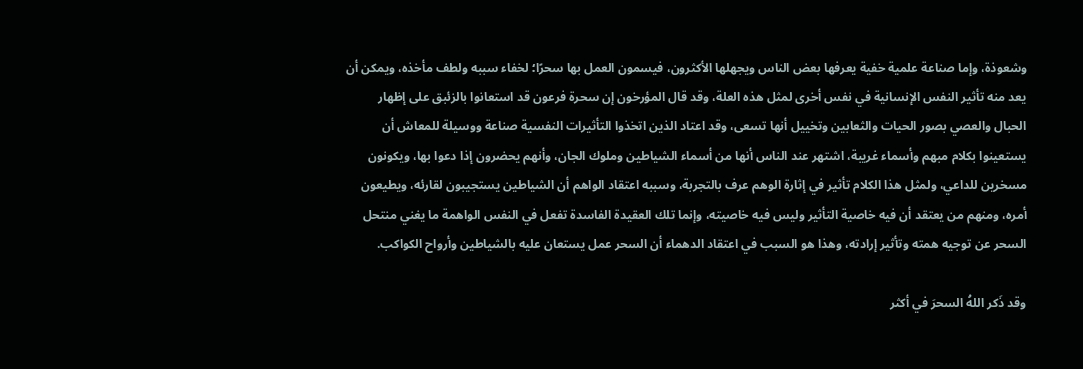وشعوذة، وإما صناعة علمية خفية يعرفها بعض الناس ويجهلها الأكثرون، فيسمون العمل بها سحرًا؛ لخفاء سببه ولطف مأخذه، ويمكن أن يعد منه تأثير النفس الإنسانية في نفس أخرى لمثل هذه العلة، وقد قال المؤرخون إن سحرة فرعون قد استعانوا بالزئبق على إظهار الحبال والعصي بصور الحيات والثعابين وتخييل أنها تسعى، وقد اعتاد الذين اتخذوا التأثيرات النفسية صناعة ووسيلة للمعاش أن يستعينوا بكلام مبهم وأسماء غريبة، اشتهر عند الناس أنها من أسماء الشياطين وملوك الجان، وأنهم يحضرون إذا دعوا بها، ويكونون مسخرين للداعي، ولمثل هذا الكلام تأثير في إثارة الوهم عرف بالتجربة، وسببه اعتقاد الواهم أن الشياطين يستجيبون لقارئه، ويطيعون أمره، ومنهم من يعتقد أن فيه خاصية التأثير وليس فيه خاصيته، وإنما تلك العقيدة الفاسدة تفعل في النفس الواهمة ما يغني منتحل السحر عن توجيه همته وتأثير إرادته، وهذا هو السبب في اعتقاد الدهماء أن السحر عمل يستعان عليه بالشياطين وأرواح الكواكب.

وقد ذَكر اللهُ السحرَ في أكثر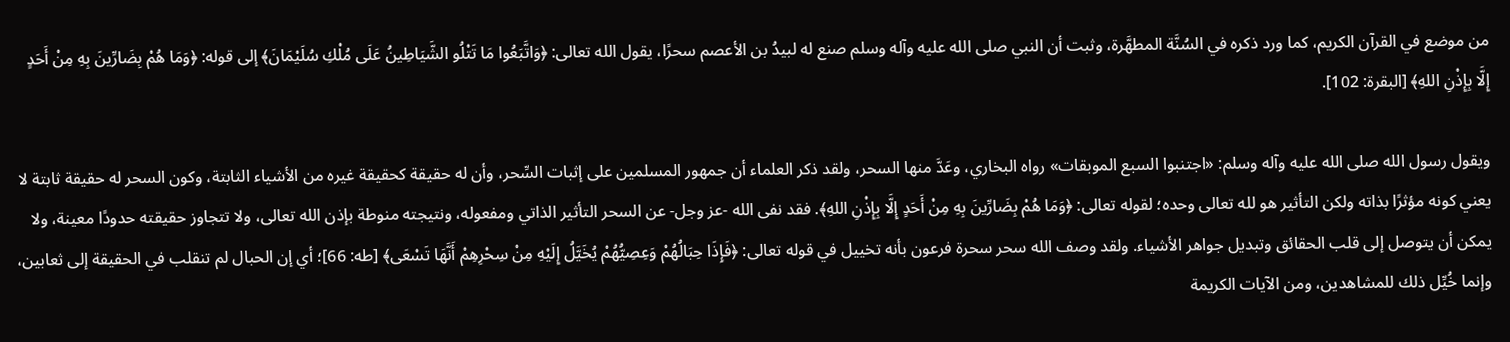من موضع في القرآن الكريم، كما ورد ذكره في السُنَّة المطهَّرة، وثبت أن النبي صلى الله عليه وآله وسلم صنع له لبيدُ بن الأعصم سحرًا، يقول الله تعالى: ﴿وَاتَّبَعُوا مَا تَتْلُو الشَّيَاطِينُ عَلَى مُلْكِ سُلَيْمَانَ﴾ إلى قوله: ﴿وَمَا هُمْ بِضَارِّينَ بِهِ مِنْ أَحَدٍ إِلَّا بِإِذْنِ اللهِ﴾ [البقرة: 102].

ويقول رسول الله صلى الله عليه وآله وسلم: «اجتنبوا السبع الموبقات» رواه البخاري، وعَدَّ منها السحر، ولقد ذكر العلماء أن جمهور المسلمين على إثبات السِّحر، وأن له حقيقة كحقيقة غيره من الأشياء الثابتة، وكون السحر له حقيقة ثابتة لا يعني كونه مؤثرًا بذاته ولكن التأثير هو لله تعالى وحده؛ لقوله تعالى: ﴿وَمَا هُمْ بِضَارِّينَ بِهِ مِنْ أَحَدٍ إِلَّا بِإِذْنِ اللهِ﴾. فقد نفى الله -عز وجل- عن السحر التأثير الذاتي ومفعوله، ونتيجته منوطة بإذن الله تعالى، ولا تتجاوز حقيقته حدودًا معينة، ولا يمكن أن يتوصل إلى قلب الحقائق وتبديل جواهر الأشياء. ولقد وصف الله سحر سحرة فرعون بأنه تخييل في قوله تعالى: ﴿فَإِذَا حِبَالُهُمْ وَعِصِيُّهُمْ يُخَيَّلُ إِلَيْهِ مِنْ سِحْرِهِمْ أَنَّهَا تَسْعَى﴾ [طه: 66]؛ أي إن الحبال لم تنقلب في الحقيقة إلى ثعابين، وإنما خُيِّل ذلك للمشاهدين، ومن الآيات الكريمة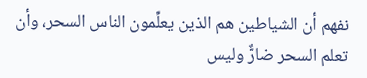نفهم أن الشياطين هم الذين يعلِّمون الناس السحر، وأن تعلم السحر ضارٌّ وليس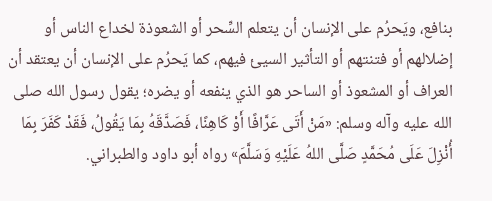بنافع، ويَحرُم على الإنسان أن يتعلم السِّحر أو الشعوذة لخداع الناس أو إضلالهم أو فتنتهم أو التأثير السيئ فيهم، كما يَحرُم على الإنسان أن يعتقد أن العراف أو المشعوذ أو الساحر هو الذي ينفعه أو يضره؛ يقول رسول الله صلى الله عليه وآله وسلم: «مَنْ أَتَى عَرَّافًا أَوْ كَاهِنًا، فَصَدَّقَهُ بِمَا يَقُولُ، فَقَدْ كَفَرَ بِمَا أُنْزِلَ عَلَى مُحَمَّدٍ صَلَّى اللهُ عَلَيْهِ وَسَلَّمَ» رواه أبو داود والطبراني.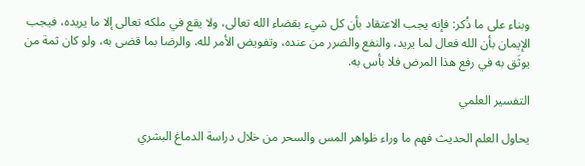وبناء على ما ذُكر: فإنه يجب الاعتقاد بأن كل شيء بقضاء الله تعالى، ولا يقع في ملكه تعالى إلا ما يريده، فيجب الإيمان بأن الله فعال لما يريد، والنفع والضرر من عنده، وتفويض الأمر لله، والرضا بما قضى به، ولو كان ثمة من يوثَق به في رفع هذا المرض فلا بأس به.

التفسير العلمي

يحاول العلم الحديث فهم ما وراء ظواهر المس والسحر من خلال دراسة الدماغ البشري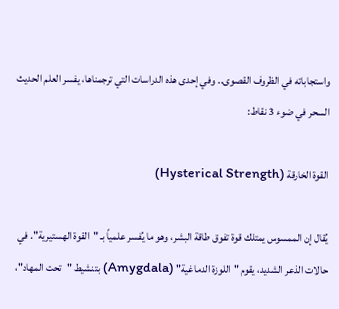واستجاباته في الظروف القصوى.. وفي إحدى هذه الدراسات التي ترجمناها، يفسر العلم الحديث السحر في ضوء 3 نقاط:

القوة الخارقة (Hysterical Strength)

يُقال إن الممسوس يمتلك قوة تفوق طاقة البشر، وهو ما يُفسر علمياً بـ "القوة الهستيرية". في حالات الذعر الشديد، يقوم "اللوزة الدماغية" (Amygdala) بتنشيط "تحت المهاد"،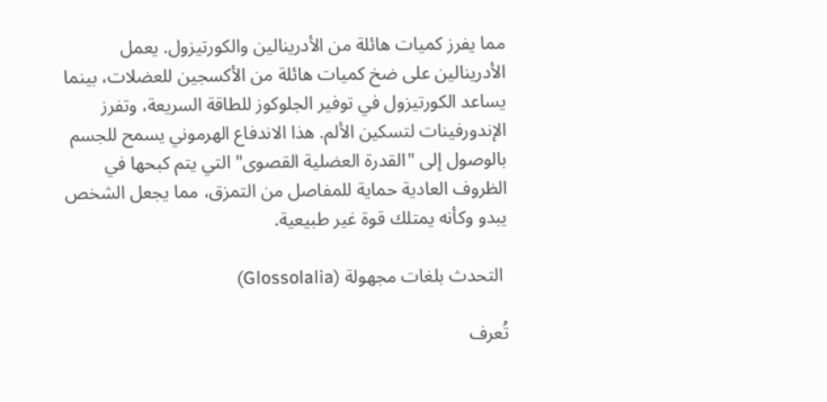مما يفرز كميات هائلة من الأدرينالين والكورتيزول. يعمل الأدرينالين على ضخ كميات هائلة من الأكسجين للعضلات، بينما يساعد الكورتيزول في توفير الجلوكوز للطاقة السريعة، وتفرز الإندورفينات لتسكين الألم. هذا الاندفاع الهرموني يسمح للجسم بالوصول إلى "القدرة العضلية القصوى" التي يتم كبحها في الظروف العادية حماية للمفاصل من التمزق، مما يجعل الشخص يبدو وكأنه يمتلك قوة غير طبيعية.

 التحدث بلغات مجهولة (Glossolalia)

تُعرف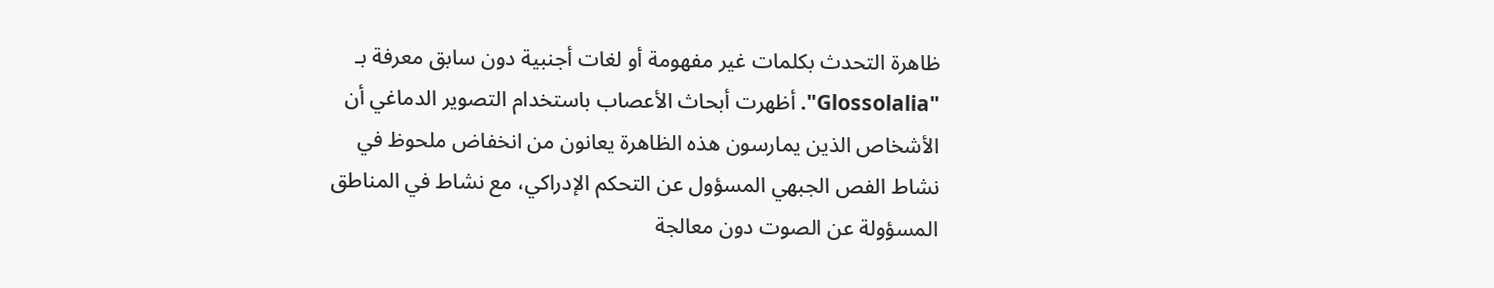ظاهرة التحدث بكلمات غير مفهومة أو لغات أجنبية دون سابق معرفة بـ "Glossolalia". أظهرت أبحاث الأعصاب باستخدام التصوير الدماغي أن الأشخاص الذين يمارسون هذه الظاهرة يعانون من انخفاض ملحوظ في نشاط الفص الجبهي المسؤول عن التحكم الإدراكي، مع نشاط في المناطق المسؤولة عن الصوت دون معالجة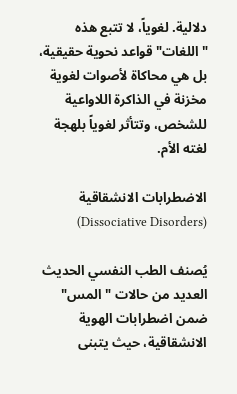دلالية. لغوياً، لا تتبع هذه "اللغات" قواعد نحوية حقيقية، بل هي محاكاة لأصوات لغوية مخزنة في الذاكرة اللاواعية للشخص، وتتأثر لغوياً بلهجة لغته الأم.

الاضطرابات الانشقاقية (Dissociative Disorders)

يُصنف الطب النفسي الحديث العديد من حالات "المس" ضمن اضطرابات الهوية الانشقاقية، حيث يتبنى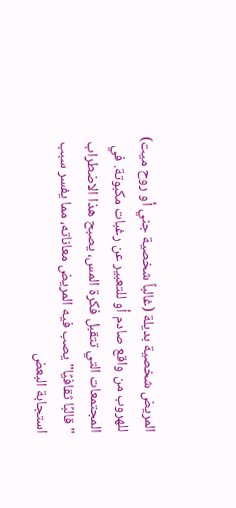المريض شخصية بديلة (غالباً شخصية جني أو روح ميت) للهروب من واقع صادم أو للتعبير عن رغبات مكبوتة. في المجتمعات التي تتقبل فكرة المس، يصبح هذا الاضطراب "قالبًا ثقافيًا" يصب فيه المريض معاناته، مما يفسر سبب استجابة البعض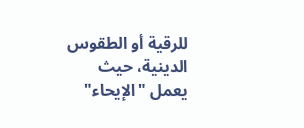للرقية أو الطقوس الدينية، حيث يعمل "الإيحاء"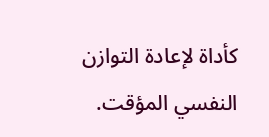كأداة لإعادة التوازن النفسي المؤقت.